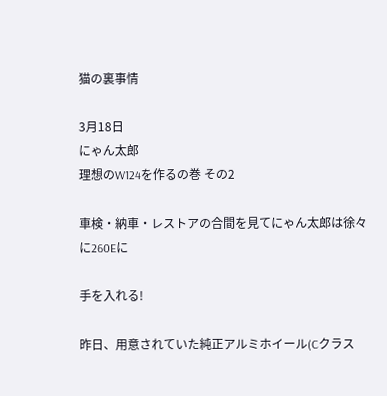猫の裏事情

3月18日
にゃん太郎
理想のW124を作るの巻 その2

車検・納車・レストアの合間を見てにゃん太郎は徐々に260Eに

手を入れる!

昨日、用意されていた純正アルミホイール(Cクラス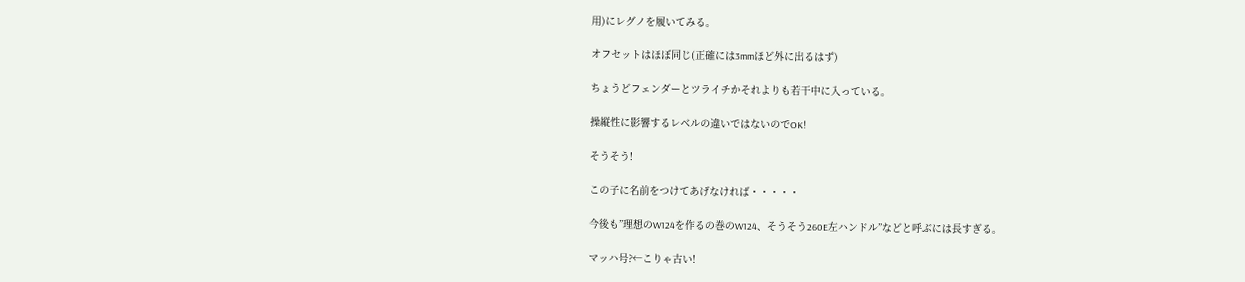用)にレグノを履いてみる。

オフセットはほぼ同じ(正確には3mmほど外に出るはず)

ちょうどフェンダーとツライチかそれよりも若干中に入っている。

操縦性に影響するレベルの違いではないのでOK!

そうそう!

この子に名前をつけてあげなければ・・・・・

今後も”理想のW124を作るの巻のW124、そうそう260E左ハンドル”などと呼ぶには長すぎる。

マッハ号?←こりゃ古い!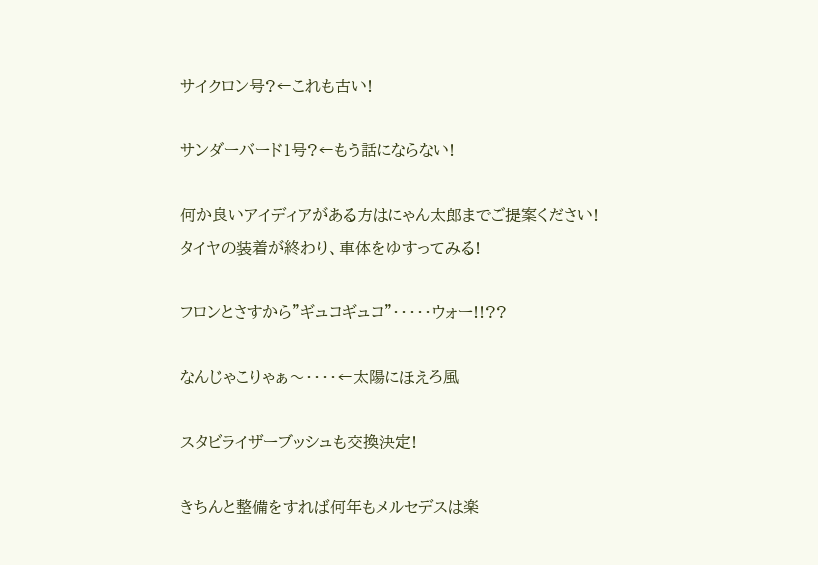サイクロン号?←これも古い!

サンダーバード1号?←もう話にならない!

何か良いアイディアがある方はにゃん太郎までご提案ください!
タイヤの装着が終わり、車体をゆすってみる!

フロンとさすから”ギュコギュコ”・・・・・ウォー!!??

なんじゃこりゃぁ〜・・・・←太陽にほえろ風

スタビライザーブッシュも交換決定!

きちんと整備をすれば何年もメルセデスは楽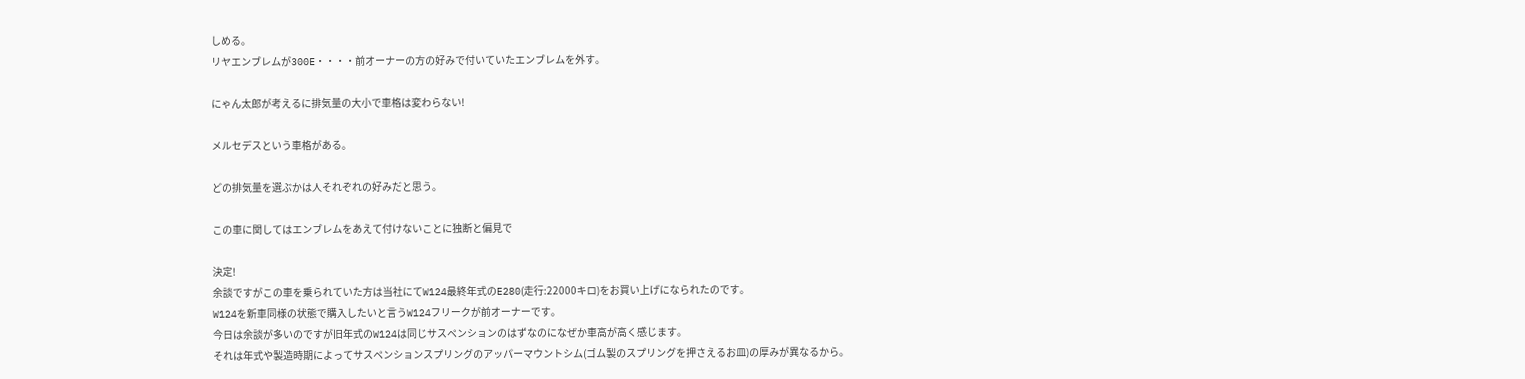しめる。
リヤエンブレムが300E・・・・前オーナーの方の好みで付いていたエンブレムを外す。

にゃん太郎が考えるに排気量の大小で車格は変わらない!

メルセデスという車格がある。

どの排気量を選ぶかは人それぞれの好みだと思う。

この車に関してはエンブレムをあえて付けないことに独断と偏見で

決定!
余談ですがこの車を乗られていた方は当社にてW124最終年式のE280(走行:22000キロ)をお買い上げになられたのです。
W124を新車同様の状態で購入したいと言うW124フリークが前オーナーです。
今日は余談が多いのですが旧年式のW124は同じサスペンションのはずなのになぜか車高が高く感じます。
それは年式や製造時期によってサスペンションスプリングのアッパーマウントシム(ゴム製のスプリングを押さえるお皿)の厚みが異なるから。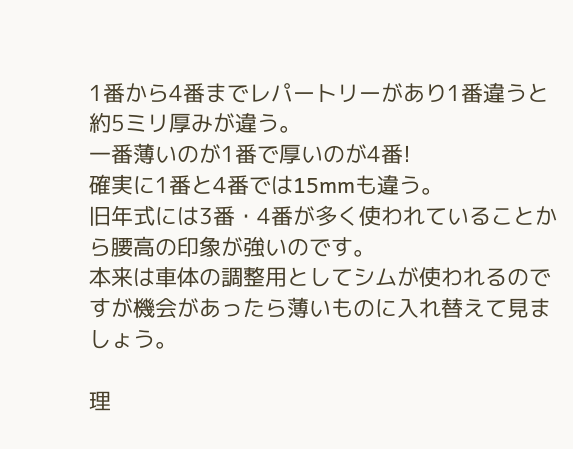1番から4番までレパートリーがあり1番違うと約5ミリ厚みが違う。
一番薄いのが1番で厚いのが4番!
確実に1番と4番では15mmも違う。
旧年式には3番・4番が多く使われていることから腰高の印象が強いのです。
本来は車体の調整用としてシムが使われるのですが機会があったら薄いものに入れ替えて見ましょう。

理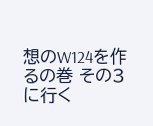想のW124を作るの巻 その3に行く